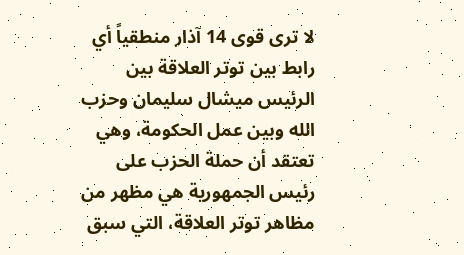لا ترى قوى 14 آذار منطقياً أي رابط بين توتر العلاقة بين الرئيس ميشال سليمان وحزب الله وبين عمل الحكومة، وهي تعتقد أن حملة الحزب على رئيس الجمهورية هي مظهر من مظاهر توتر العلاقة، التي سبق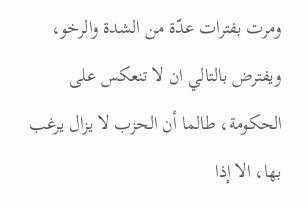ومرت بفترات عدّة من الشدة والرخو، ويفترض بالتالي ان لا تنعكس على الحكومة، طالما أن الحزب لا يزال يرغب بها، الا إذا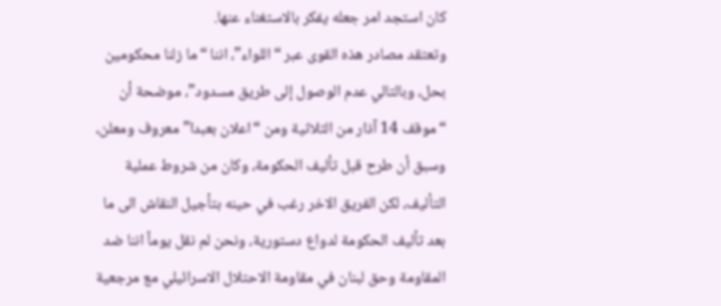كان استجد امر جعله يفكر بالاستغناء عنها.
وتعتقد مصادر هذه القوى عبر “اللواء”، اننا “ما زلنا محكومين بحل، وبالتالي عدم الوصول إلى طريق مسدود”، موضحة أن “موقف 14 آذار من الثلاثية ومن “اعلان بعبدا” معروف ومعلن، وسبق أن طرح قبل تأليف الحكومة، وكان من شروط عملية التأليف، لكن الفريق الاخر رغب في حينه بتأجيل النقاش الى ما بعد تأليف الحكومة لدواع دستورية، ونحن لم نقل يوماً اننا ضد المقاومة وحق لبنان في مقاومة الاحتلال الاسرائيلي مع مرجعية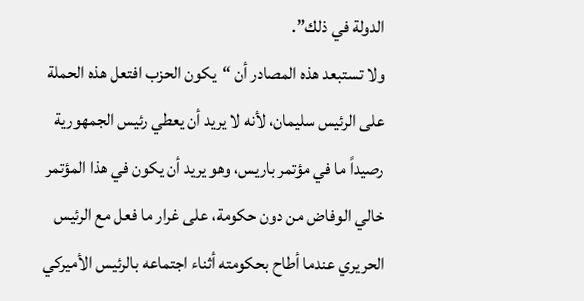الدولة في ذلك”.
ولا تستبعد هذه المصادر أن “يكون الحزب افتعل هذه الحملة على الرئيس سليمان، لأنه لا يريد أن يعطي رئيس الجمهورية رصيداً ما في مؤتمر باريس، وهو يريد أن يكون في هذا المؤتمر خالي الوفاض من دون حكومة، على غرار ما فعل مع الرئيس الحريري عندما أطاح بحكومته أثناء اجتماعه بالرئيس الأميركي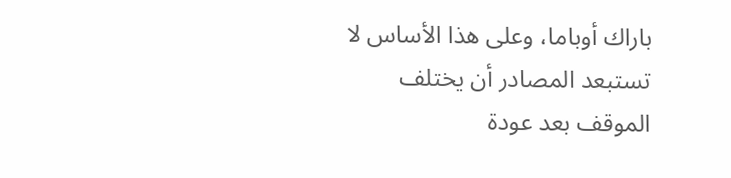باراك أوباما، وعلى هذا الأساس لا تستبعد المصادر أن يختلف الموقف بعد عودة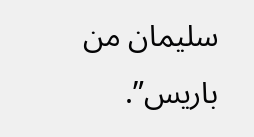سليمان من باريس”.